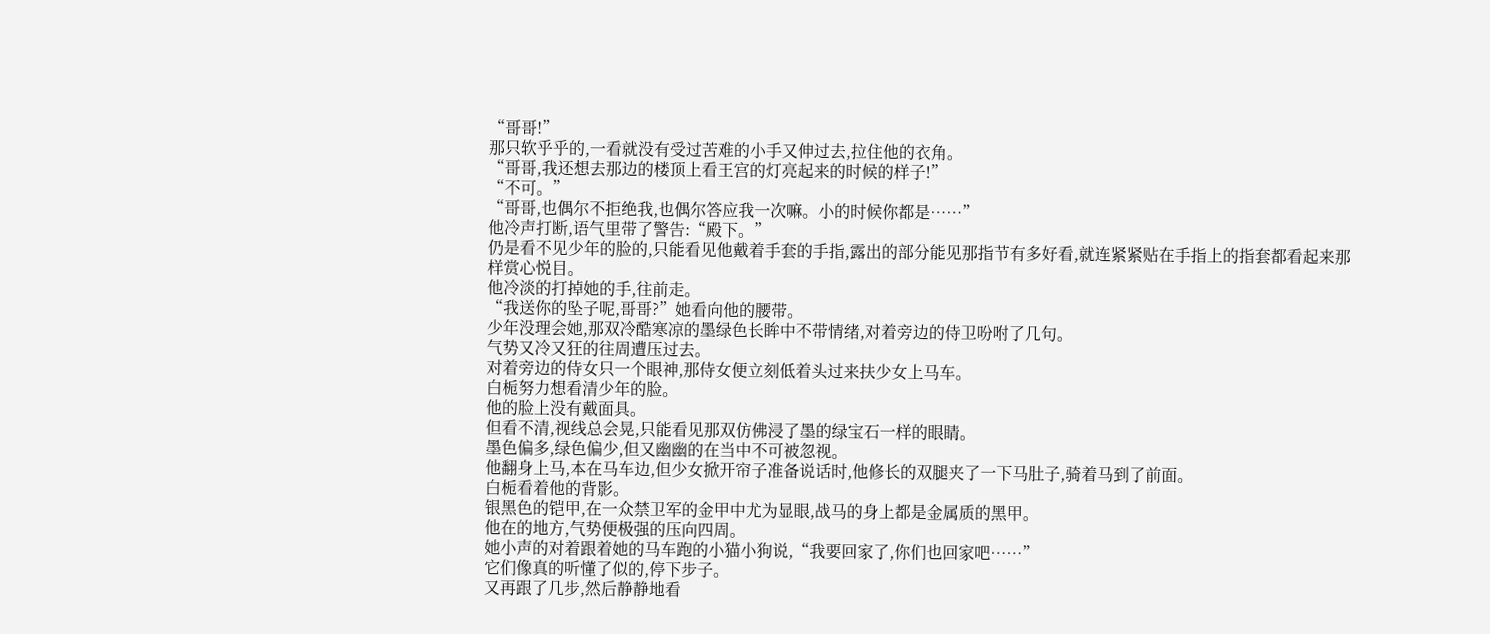“哥哥!”
那只软乎乎的,一看就没有受过苦难的小手又伸过去,拉住他的衣角。
“哥哥,我还想去那边的楼顶上看王宫的灯亮起来的时候的样子!”
“不可。”
“哥哥,也偶尔不拒绝我,也偶尔答应我一次嘛。小的时候你都是……”
他冷声打断,语气里带了警告:“殿下。”
仍是看不见少年的脸的,只能看见他戴着手套的手指,露出的部分能见那指节有多好看,就连紧紧贴在手指上的指套都看起来那样赏心悦目。
他冷淡的打掉她的手,往前走。
“我送你的坠子呢,哥哥?”她看向他的腰带。
少年没理会她,那双冷酷寒凉的墨绿色长眸中不带情绪,对着旁边的侍卫吩咐了几句。
气势又冷又狂的往周遭压过去。
对着旁边的侍女只一个眼神,那侍女便立刻低着头过来扶少女上马车。
白栀努力想看清少年的脸。
他的脸上没有戴面具。
但看不清,视线总会晃,只能看见那双仿佛浸了墨的绿宝石一样的眼睛。
墨色偏多,绿色偏少,但又幽幽的在当中不可被忽视。
他翻身上马,本在马车边,但少女掀开帘子准备说话时,他修长的双腿夹了一下马肚子,骑着马到了前面。
白栀看着他的背影。
银黑色的铠甲,在一众禁卫军的金甲中尤为显眼,战马的身上都是金属质的黑甲。
他在的地方,气势便极强的压向四周。
她小声的对着跟着她的马车跑的小猫小狗说,“我要回家了,你们也回家吧……”
它们像真的听懂了似的,停下步子。
又再跟了几步,然后静静地看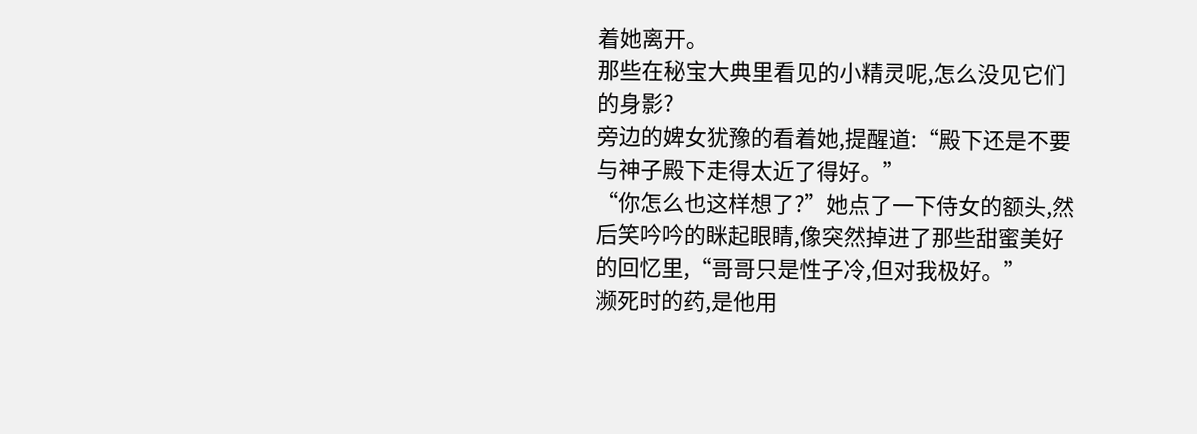着她离开。
那些在秘宝大典里看见的小精灵呢,怎么没见它们的身影?
旁边的婢女犹豫的看着她,提醒道:“殿下还是不要与神子殿下走得太近了得好。”
“你怎么也这样想了?”她点了一下侍女的额头,然后笑吟吟的眯起眼睛,像突然掉进了那些甜蜜美好的回忆里,“哥哥只是性子冷,但对我极好。”
濒死时的药,是他用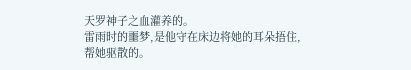天罗神子之血灌养的。
雷雨时的噩梦,是他守在床边将她的耳朵捂住,帮她驱散的。